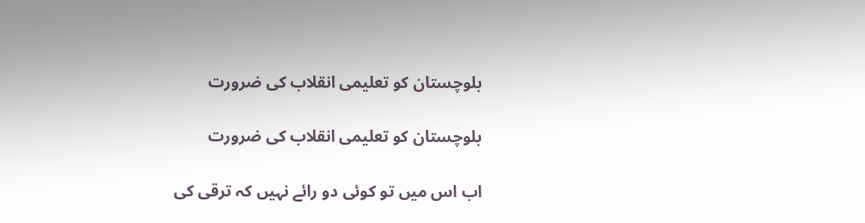بلوچستان کو تعلیمی انقلاب کی ضرورت

بلوچستان کو تعلیمی انقلاب کی ضرورت

اب اس میں تو کوئی دو رائے نہیں کہ ترقی کی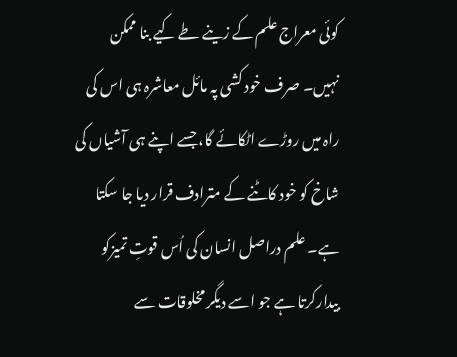کوئی معراج علم کے زینے طے کیے بنا ممکن نہیں۔ صرف خود کشی پہ مائل معاشرہ ہی اس کی راہ میں روڑے اٹکائے گا، جسے اپنے ہی آشیاں کی شاخ کو خود کاٹنے کے مترادف قرار دیا جا سکتا ہے۔ علم دراصل انسان کی اُس قوتِ تمیزکو بیدارکرتا ہے جو اسے دیگر مخلوقات سے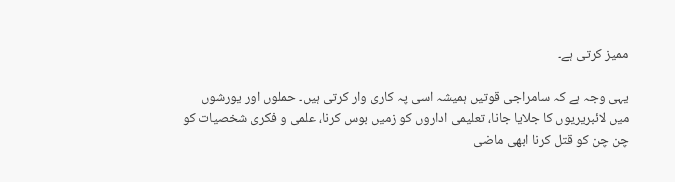ممیز کرتی ہے۔

یہی وجہ ہے کہ سامراجی قوتیں ہمیشہ اسی پہ کاری وار کرتی ہیں۔ حملوں اور یورشوں میں لائبریریوں کا جلایا جانا، تعلیمی اداروں کو زمیں بوس کرنا، علمی و فکری شخصیات کو چن چن کو قتل کرنا ابھی ماضی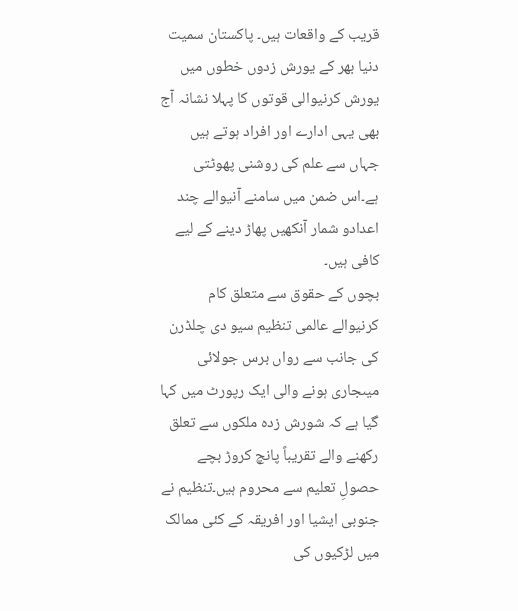قریب کے واقعات ہیں۔ پاکستان سمیت دنیا بھر کے یورش زدوں خطوں میں یورش کرنیوالی قوتوں کا پہلا نشانہ آج بھی یہی ادارے اور افراد ہوتے ہیں جہاں سے علم کی روشنی پھوٹتی ہے۔اس ضمن میں سامنے آنیوالے چند اعدادو شمار آنکھیں پھاڑ دینے کے لیے کافی ہیں۔
بچوں کے حقوق سے متعلق کام کرنیوالے عالمی تنظیم سیو دی چلڈرن کی جانب سے رواں برس جولائی میںجاری ہونے والی ایک رپورٹ میں کہا گیا ہے کہ شورش زدہ ملکوں سے تعلق رکھنے والے تقریباً پانچ کروڑ بچے حصولِ تعلیم سے محروم ہیں۔تنظیم نے جنوبی ایشیا اور افریقہ کے کئی ممالک میں لڑکیوں کی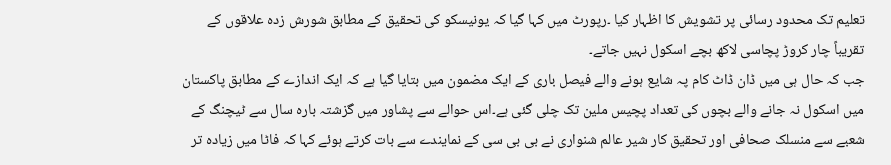تعلیم تک محدود رسائی پر تشویش کا اظہار کیا ۔رپورٹ میں کہا گیا کہ یونیسکو کی تحقیق کے مطابق شورش زدہ علاقوں کے تقریباً چار کروڑ پچاسی لاکھ بچے اسکول نہیں جاتے۔
جب کہ حال ہی میں ڈان ڈاٹ کام پہ شایع ہونے والے فیصل باری کے ایک مضمون میں بتایا گیا ہے کہ ایک اندازے کے مطابق پاکستان میں اسکول نہ جانے والے بچوں کی تعداد پچیس ملین تک چلی گئی ہے۔اس حوالے سے پشاور میں گزشتہ بارہ سال سے ٹیچنگ کے شعبے سے منسلک صحافی اور تحقیق کار شیر عالم شنواری نے بی بی سی کے نمایندے سے بات کرتے ہوئے کہا کہ فاٹا میں زیادہ تر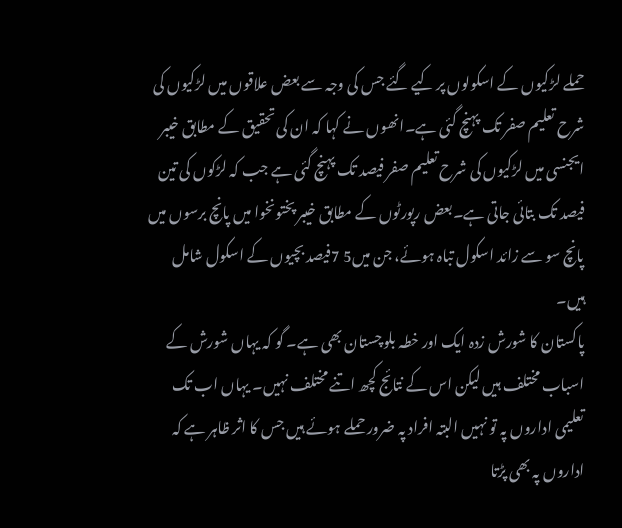حملے لڑکیوں کے اسکولوں پر کیے گئے جس کی وجہ سے بعض علاقوں میں لڑکیوں کی شرح تعلیم صفر تک پہنچ گئی ہے۔انھوں نے کہا کہ ان کی تحقیق کے مطابق خیبر ایجنسی میں لڑکیوں کی شرح تعلیم صفر فیصد تک پہنچ گئی ہے جب کہ لڑکوں کی تین فیصد تک بتائی جاتی ہے۔بعض رپورٹوں کے مطابق خیبر پختونخوا میں پانچ برسوں میں پانچ سو سے زائد اسکول تباہ ہوئے، جن میں5 7فیصد بچیوں کے اسکول شامل ہیں۔
پاکستان کا شورش زدہ ایک اور خطہ بلوچستان بھی ہے۔ گو کہ یہاں شورش کے اسباب مختلف ہیں لیکن اس کے نتائج کچھ اتنے مختلف نہیں۔ یہاں اب تک تعلیمی اداروں پہ تو نہیں البتہ افراد پہ ضرور حملے ہوئے ہیں جس کا اثر ظاہر ہے کہ اداروں پہ بھی پڑتا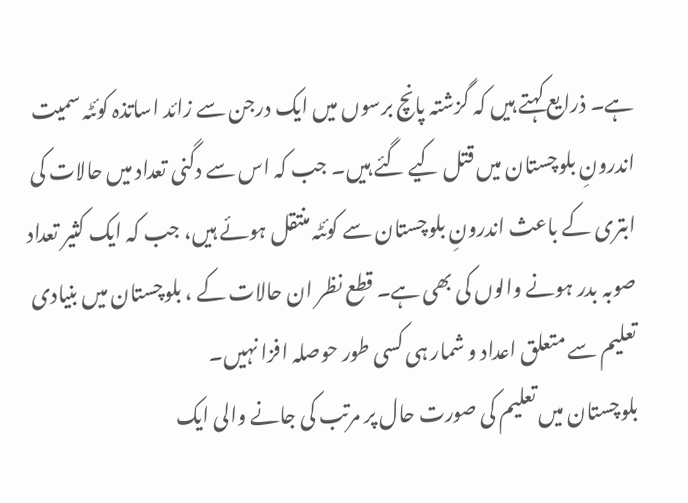ہے۔ ذرایع کہتے ہیں کہ گزشتہ پانچ برسوں میں ایک درجن سے زائد اساتذہ کوئٹہ سمیت اندرونِ بلوچستان میں قتل کیے گئے ہیں۔ جب کہ اس سے دگنی تعداد میں حالات کی ابتری کے باعث اندرونِ بلوچستان سے کوئٹہ منتقل ہوئے ہیں، جب کہ ایک کثیر تعداد صوبہ بدر ہونے والوں کی بھی ہے۔ قطع نظر ان حالات کے ، بلوچستان میں بنیادی تعلیم سے متعلق اعداد و شمار ہی کسی طور حوصلہ افزا نہیں۔
بلوچستان میں تعلیم کی صورت حال پر مرتب کی جانے والی ایک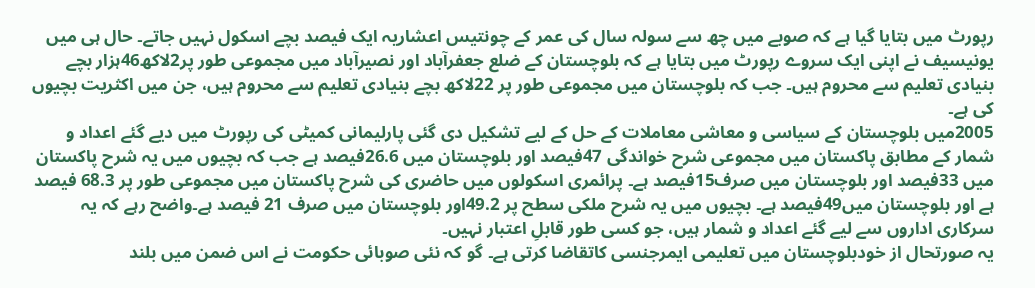رپورٹ میں بتایا گیا ہے کہ صوبے میں چھ سے سولہ سال کی عمر کے چونتیس اعشاریہ ایک فیصد بچے اسکول نہیں جاتے۔ حال ہی میں یونیسیف نے اپنی ایک سروے رپورٹ میں بتایا ہے کہ بلوچستان کے ضلع جعفرآباد اور نصیرآباد میں مجموعی طور پر2لاکھ46ہزار بچے بنیادی تعلیم سے محروم ہیں۔ جب کہ بلوچستان میں مجموعی طور پر 22لاکھ بچے بنیادی تعلیم سے محروم ہیں، جن میں اکثریت بچیوں کی ہے۔
2005میں بلوچستان کے سیاسی و معاشی معاملات کے حل کے لیے تشکیل دی گئی پارلیمانی کمیٹی کی رپورٹ میں دیے گئے اعداد و شمار کے مطابق پاکستان میں مجموعی شرح خواندگی 47فیصد اور بلوچستان میں 26.6فیصد ہے جب کہ بچیوں میں یہ شرح پاکستان میں 33فیصد اور بلوچستان میں صرف15فیصد ہے۔ پرائمری اسکولوں میں حاضری کی شرح پاکستان میں مجموعی طور پر 68.3 فیصد ہے اور بلوچستان میں49فیصد ہے۔ بچیوں میں یہ شرح ملکی سطح پر 49.2اور بلوچستان میں صرف 21 فیصد ہے۔واضح رہے کہ یہ سرکاری اداروں سے لیے گئے اعداد و شمار ہیں، جو کسی طور قابلِ اعتبار نہیں۔
یہ صورتحال از خودبلوچستان میں تعلیمی ایمرجنسی کاتقاضا کرتی ہے۔ گو کہ نئی صوبائی حکومت نے اس ضمن میں بلند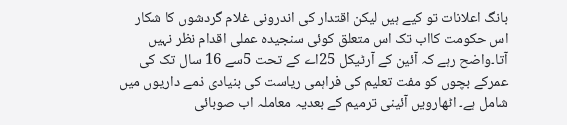بانگ اعلانات تو کیے ہیں لیکن اقتدار کی اندرونی غلام گردشوں کا شکار اس حکومت کااب تک اس متعلق کوئی سنجیدہ عملی اقدام نظر نہیں آتا۔واضح رہے کہ آئین کے آرٹیکل 25اے کے تحت 5سے 16 سال تک کی عمرکے بچوں کو مفت تعلیم کی فراہمی ریاست کی بنیادی ذمے داریوں میں شامل ہے۔ اٹھارویں آئینی ترمیم کے بعدیہ معاملہ اب صوبائی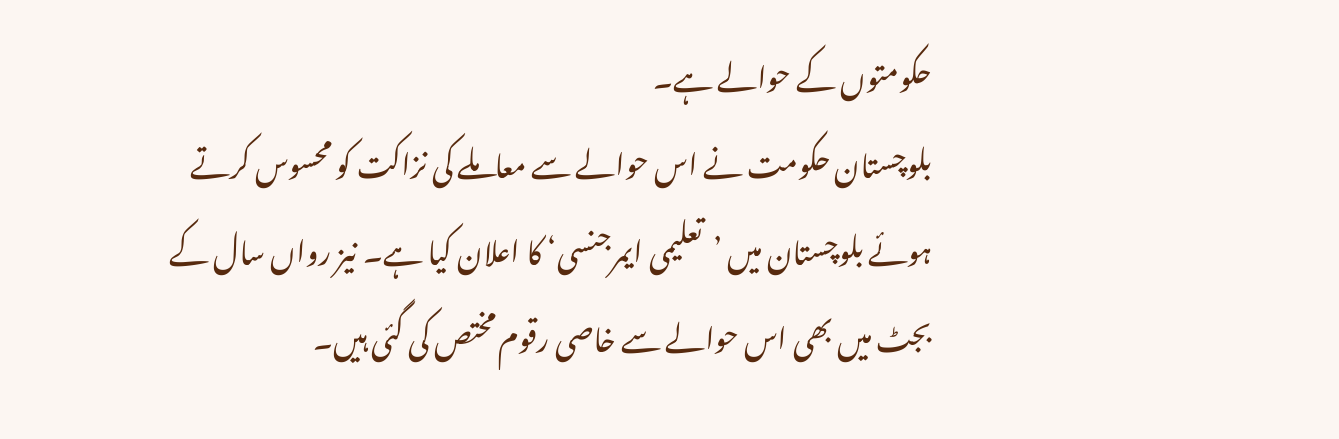حکومتوں کے حوالے ہے۔
بلوچستان حکومت نے اس حوالے سے معاملے کی نزاکت کو محسوس کرتے ہوئے بلوچستان میں ’تعلیمی ایمرجنسی‘ کا اعلان کیا ہے۔ نیز رواں سال کے بجٹ میں بھی اس حوالے سے خاصی رقوم مختص کی گئی ہیں۔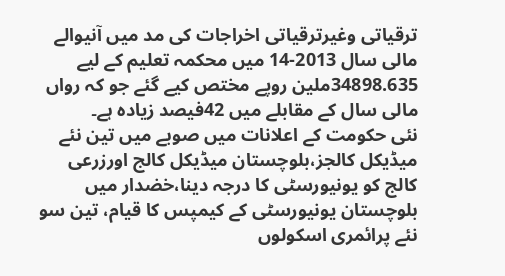ترقیاتی وغیرترقیاتی اخراجات کی مد میں آنیوالے مالی سال 2013-14 میں محکمہ تعلیم کے لیے 34898.635ملین روپے مختص کیے گئے جو کہ رواں مالی سال کے مقابلے میں 42فیصد زیادہ ہے۔
نئی حکومت کے اعلانات میں صوبے میں تین نئے میڈیکل کالجز،بلوچستان میڈیکل کالج اورزرعی کالج کو یونیورسٹی کا درجہ دینا،خضدار میں بلوچستان یونیورسٹی کے کیمپس کا قیام، تین سو نئے پرائمری اسکولوں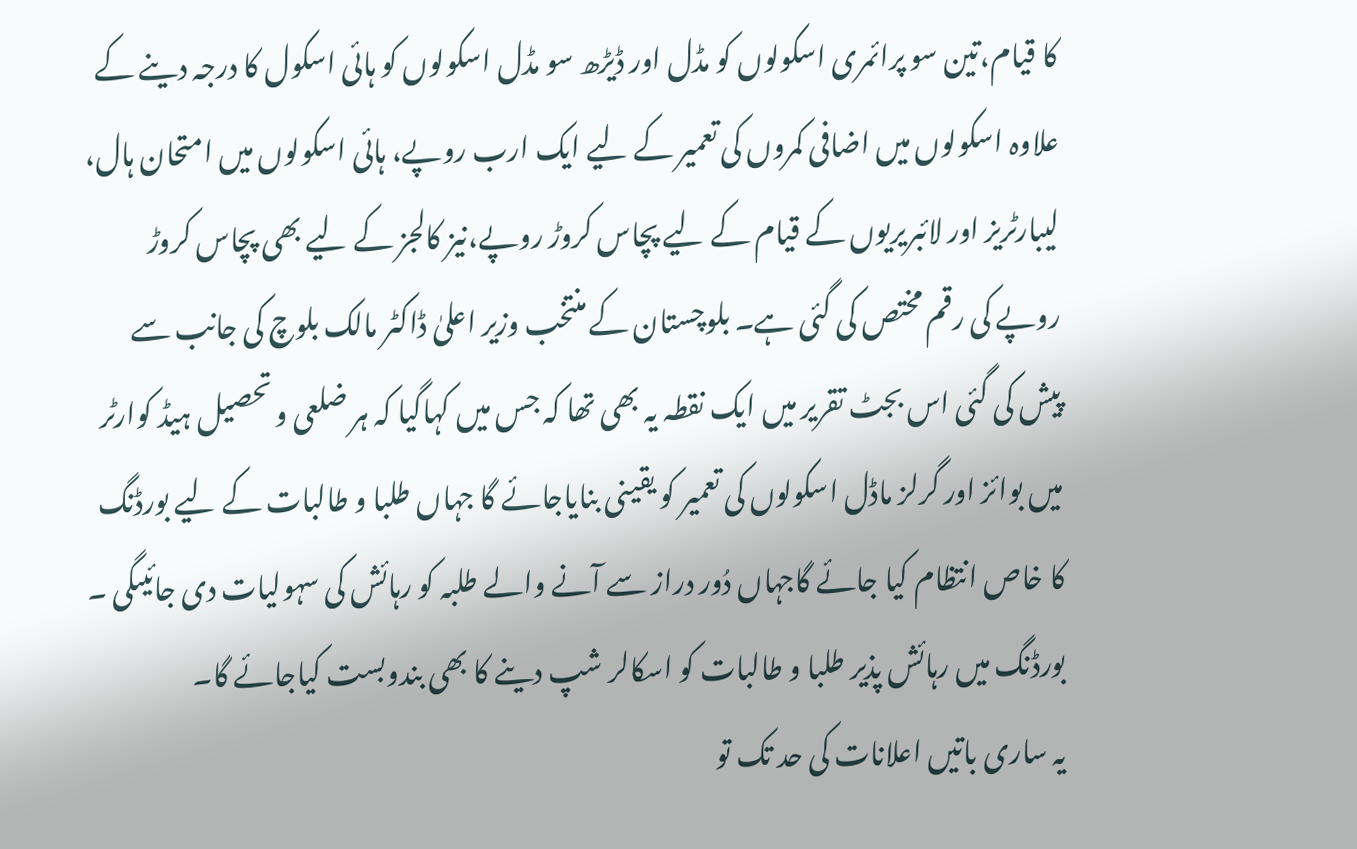کا قیام،تین سو پرائمری اسکولوں کو مڈل اور ڈیڑھ سو مڈل اسکولوں کو ہائی اسکول کا درجہ دینے کے علاوہ اسکولوں میں اضافی کمروں کی تعمیر کے لیے ایک ارب روپے، ہائی اسکولوں میں امتحان ہال، لیبارٹریز اور لائبریریوں کے قیام کے لیے پچاس کروڑ روپے،نیز کالجز کے لیے بھی پچاس کروڑ روپے کی رقم مختص کی گئی ہے۔ بلوچستان کے منتخب وزیر اعلیٰ ڈاکٹر مالک بلوچ کی جانب سے پیش کی گئی اس بجٹ تقریر میں ایک نقطہ یہ بھی تھا کہ جس میں کہاگیا کہ ہر ضلعی و تحصیل ہیڈ کوارٹر میں بوائز اور گرلز ماڈل اسکولوں کی تعمیر کو یقینی بنایاجائے گا جہاں طلبا و طالبات کے لیے بورڈنگ کا خاص انتظام کیا جائے گاجہاں دُور دراز سے آنے والے طلبہ کو رہائش کی سہولیات دی جائیںگی ۔ بورڈنگ میں رہائش پذیر طلبا و طالبات کو اسکالر شپ دینے کا بھی بندوبست کیاجائے گا۔
یہ ساری باتیں اعلانات کی حد تک تو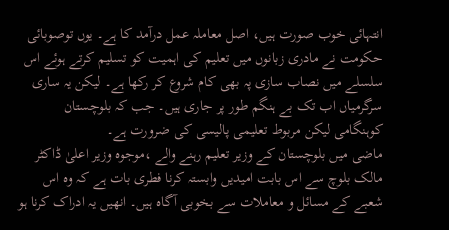انتہائی خوب صورت ہیں، اصل معاملہ عمل درآمد کا ہے۔ یوں توصوبائی حکومت نے مادری زبانوں میں تعلیم کی اہمیت کو تسلیم کرتے ہوئے اس سلسلے میں نصاب سازی پہ بھی کام شروع کر رکھا ہے۔ لیکن یہ ساری سرگرمیاں اب تک بے ہنگم طور پر جاری ہیں۔ جب کہ بلوچستان کوہنگامی لیکن مربوط تعلیمی پالیسی کی ضرورت ہے۔
ماضی میں بلوچستان کے وزیر تعلیم رہنے والے ،موجوہ وزیر اعلیٰ ڈاکٹر مالک بلوچ سے اس بابت امیدیں وابستہ کرنا فطری بات ہے کہ وہ اس شعبے کے مسائل و معاملات سے بخوبی آگاہ ہیں۔ انھیں یہ ادراک کرنا ہو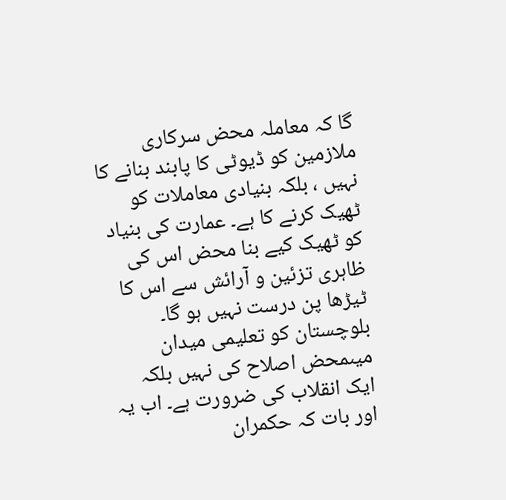گا کہ معاملہ محض سرکاری ملازمین کو ڈیوٹی کا پابند بنانے کا نہیں ، بلکہ بنیادی معاملات کو ٹھیک کرنے کا ہے۔ عمارت کی بنیاد کو ٹھیک کیے بنا محض اس کی ظاہری تزئین و آرائش سے اس کا ٹیڑھا پن درست نہیں ہو گا۔ بلوچستان کو تعلیمی میدان میںمحض اصلاح کی نہیں بلکہ ایک انقلاب کی ضرورت ہے۔ اب یہ اور بات کہ حکمران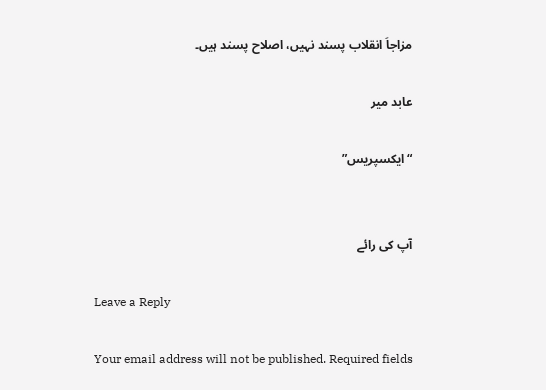مزاجاَ انقلاب پسند نہیں، اصلاح پسند ہیں۔

عابد میر

“ایکسپریس”


آپ کی رائے

Leave a Reply

Your email address will not be published. Required fields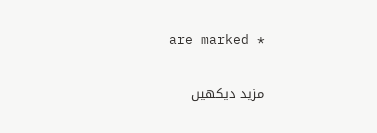are marked *

مزید دیکهیں